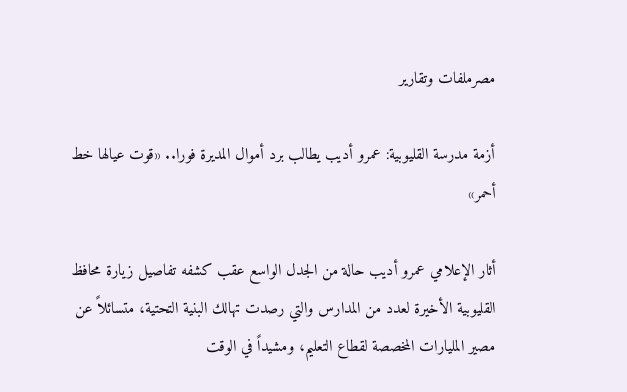مصرملفات وتقارير

أزمة مدرسة القليوبية: عمرو أديب يطالب برد أموال المديرة فورا.. «قوت عيالها خط أحمر»

أثار الإعلامي عمرو أديب حالة من الجدل الواسع عقب كشفه تفاصيل زيارة محافظ القليوبية الأخيرة لعدد من المدارس والتي رصدت تهالك البنية التحتية، متسائلاً عن مصير المليارات المخصصة لقطاع التعليم، ومشيداً في الوقت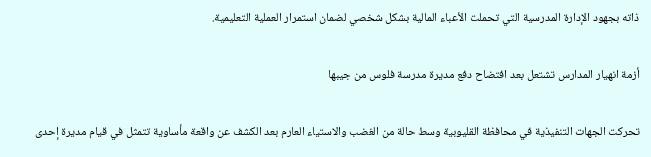ذاته بجهود الإدارة المدرسية التي تحملت الأعباء المالية بشكل شخصي لضمان استمرار العملية التعليمية.

أزمة انهيار المدارس تشتعل بعد افتضاح دفع مديرة مدرسة فلوس من جيبها

تحركت الجهات التنفيذية في محافظة القليوبية وسط حالة من الغضب والاستياء العارم بعد الكشف عن واقعة مأساوية تتمثل في قيام مديرة إحدى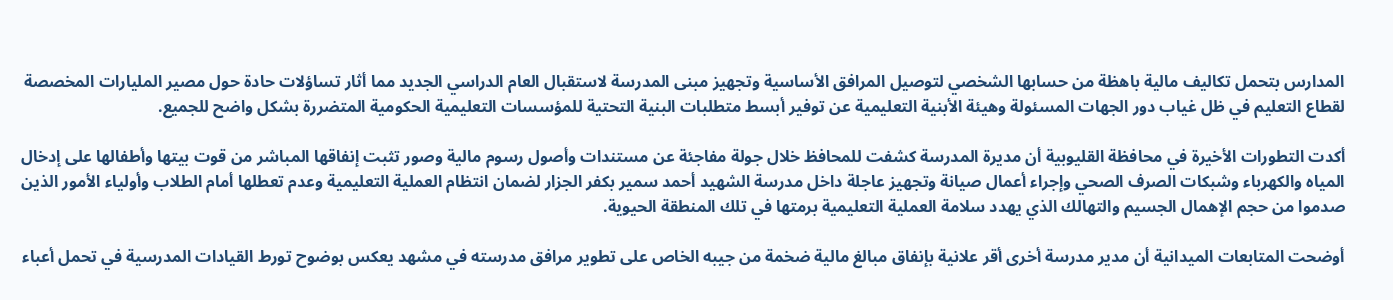المدارس بتحمل تكاليف مالية باهظة من حسابها الشخصي لتوصيل المرافق الأساسية وتجهيز مبنى المدرسة لاستقبال العام الدراسي الجديد مما أثار تساؤلات حادة حول مصير المليارات المخصصة لقطاع التعليم في ظل غياب دور الجهات المسئولة وهيئة الأبنية التعليمية عن توفير أبسط متطلبات البنية التحتية للمؤسسات التعليمية الحكومية المتضررة بشكل واضح للجميع.

أكدت التطورات الأخيرة في محافظة القليوبية أن مديرة المدرسة كشفت للمحافظ خلال جولة مفاجئة عن مستندات وأصول رسوم مالية وصور تثبت إنفاقها المباشر من قوت بيتها وأطفالها على إدخال المياه والكهرباء وشبكات الصرف الصحي وإجراء أعمال صيانة وتجهيز عاجلة داخل مدرسة الشهيد أحمد سمير بكفر الجزار لضمان انتظام العملية التعليمية وعدم تعطلها أمام الطلاب وأولياء الأمور الذين صدموا من حجم الإهمال الجسيم والتهالك الذي يهدد سلامة العملية التعليمية برمتها في تلك المنطقة الحيوية.

أوضحت المتابعات الميدانية أن مدير مدرسة أخرى أقر علانية بإنفاق مبالغ مالية ضخمة من جيبه الخاص على تطوير مرافق مدرسته في مشهد يعكس بوضوح تورط القيادات المدرسية في تحمل أعباء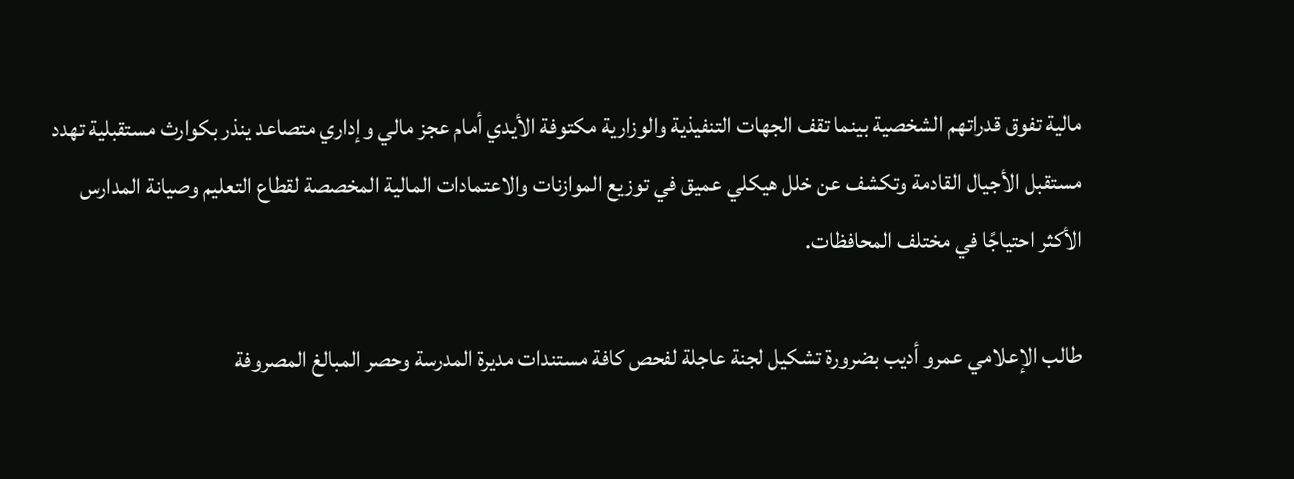مالية تفوق قدراتهم الشخصية بينما تقف الجهات التنفيذية والوزارية مكتوفة الأيدي أمام عجز مالي وإداري متصاعد ينذر بكوارث مستقبلية تهدد مستقبل الأجيال القادمة وتكشف عن خلل هيكلي عميق في توزيع الموازنات والاعتمادات المالية المخصصة لقطاع التعليم وصيانة المدارس الأكثر احتياجًا في مختلف المحافظات.

طالب الإعلامي عمرو أديب بضرورة تشكيل لجنة عاجلة لفحص كافة مستندات مديرة المدرسة وحصر المبالغ المصروفة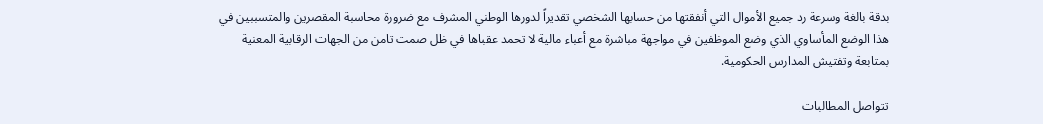بدقة بالغة وسرعة رد جميع الأموال التي أنفقتها من حسابها الشخصي تقديراً لدورها الوطني المشرف مع ضرورة محاسبة المقصرين والمتسببين في هذا الوضع المأساوي الذي وضع الموظفين في مواجهة مباشرة مع أعباء مالية لا تحمد عقباها في ظل صمت تامن من الجهات الرقابية المعنية بمتابعة وتفتيش المدارس الحكومية.

تتواصل المطالبات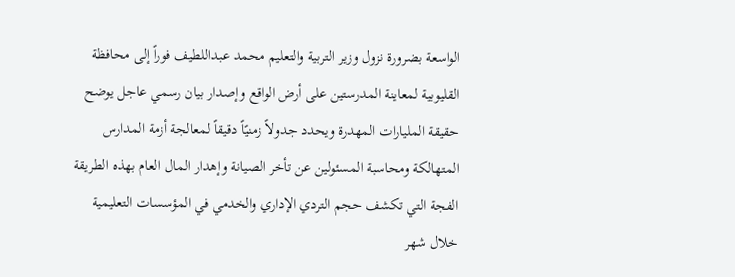الواسعة بضرورة نزول وزير التربية والتعليم محمد عبداللطيف فوراً إلى محافظة القليوبية لمعاينة المدرستين على أرض الواقع وإصدار بيان رسمي عاجل يوضح حقيقة المليارات المهدرة ويحدد جدولاً زمنيًاً دقيقاً لمعالجة أزمة المدارس المتهالكة ومحاسبة المسئولين عن تأخر الصيانة وإهدار المال العام بهذه الطريقة الفجة التي تكشف حجم التردي الإداري والخدمي في المؤسسات التعليمية خلال شهر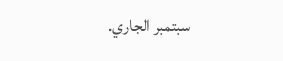سبتمبر الجاري.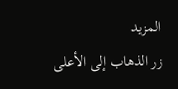المزيد
زر الذهاب إلى الأعلى